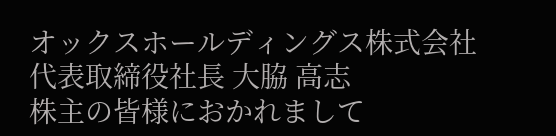オックスホールディングス株式会社
代表取締役社長 大脇 高志
株主の皆様におかれまして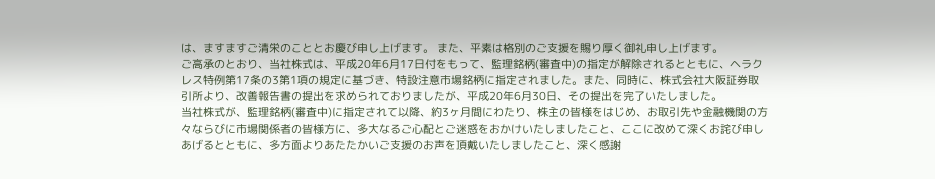は、ますますご清栄のこととお慶び申し上げます。 また、平素は格別のご支援を賜り厚く御礼申し上げます。
ご高承のとおり、当社株式は、平成20年6月17日付をもって、監理銘柄(審査中)の指定が解除されるとともに、ヘラクレス特例第17条の3第1項の規定に基づき、特設注意市場銘柄に指定されました。また、同時に、株式会社大阪証券取引所より、改善報告書の提出を求められておりましたが、平成20年6月30日、その提出を完了いたしました。
当社株式が、監理銘柄(審査中)に指定されて以降、約3ヶ月間にわたり、株主の皆様をはじめ、お取引先や金融機関の方々ならびに市場関係者の皆様方に、多大なるご心配とご迷惑をおかけいたしましたこと、ここに改めて深くお詫び申しあげるとともに、多方面よりあたたかいご支援のお声を頂戴いたしましたこと、深く感謝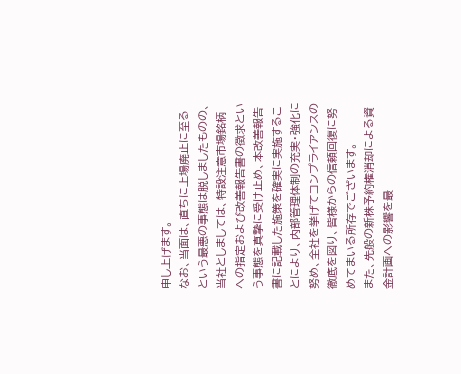申し上げます。
なお、当面は、直ちに上場廃止に至るという最悪の事態は脱しましたものの、当社としましては、特設注意市場銘柄への指定および改善報告書の徴求という事態を真摯に受け止め、本改善報告書に記載した施策を確実に実施することにより、内部管理体制の充実・強化に努め、全社を挙げてコンプライアンスの徹底を図り、皆様からの信頼回復に努めてまいる所存でございます。
また、先般の新株予約権消却による資金計画への影響を最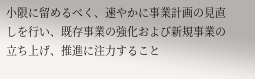小限に留めるべく、速やかに事業計画の見直しを行い、既存事業の強化および新規事業の立ち上げ、推進に注力すること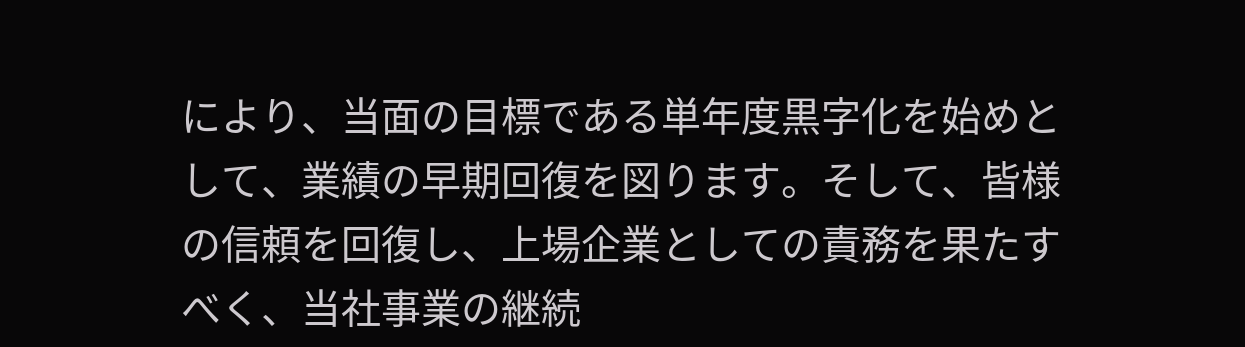により、当面の目標である単年度黒字化を始めとして、業績の早期回復を図ります。そして、皆様の信頼を回復し、上場企業としての責務を果たすべく、当社事業の継続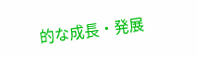的な成長・発展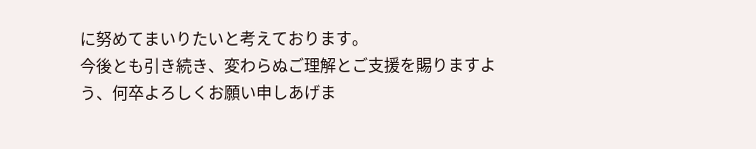に努めてまいりたいと考えております。
今後とも引き続き、変わらぬご理解とご支援を賜りますよう、何卒よろしくお願い申しあげま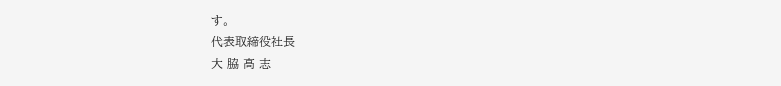す。
代表取締役社長
大 脇 高 志